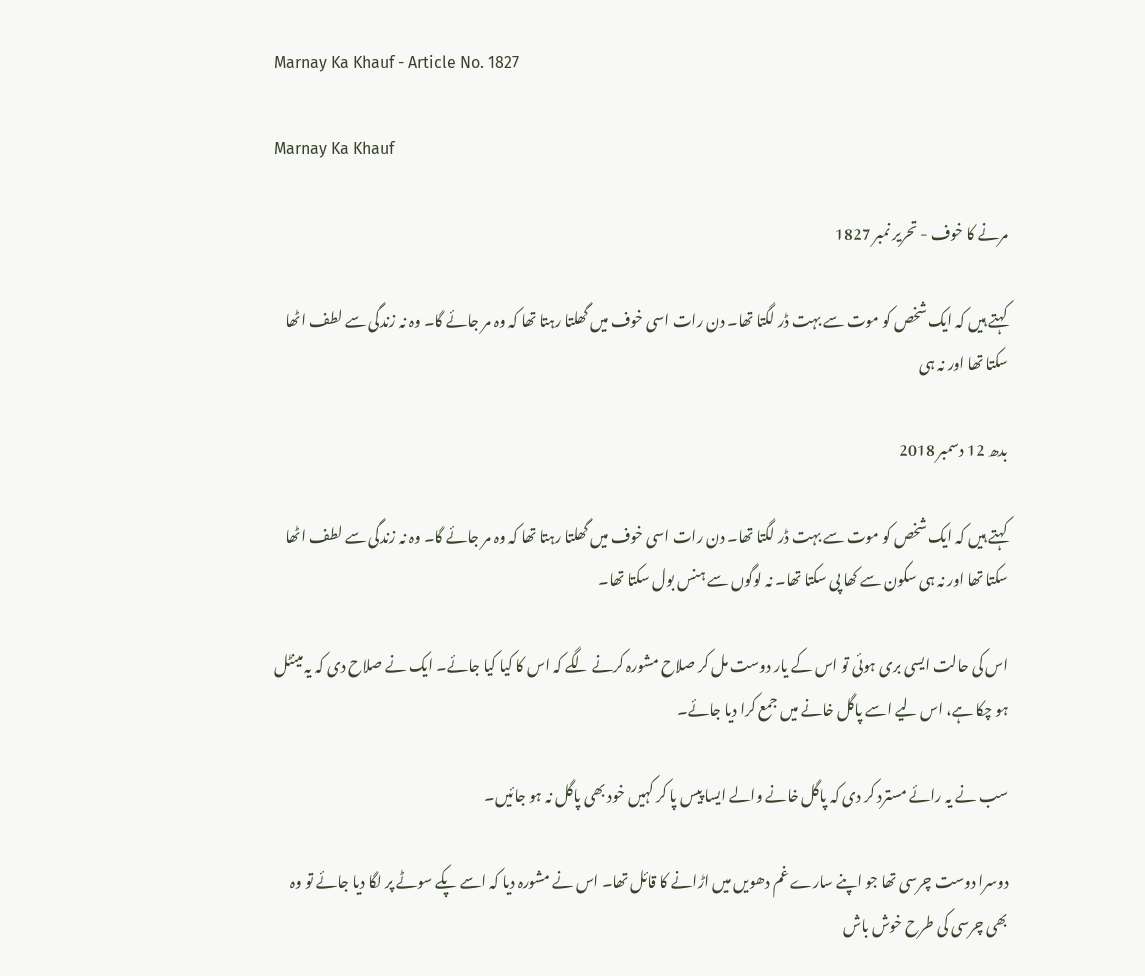Marnay Ka Khauf - Article No. 1827

Marnay Ka Khauf

مرنے کا خوف - تحریر نمبر 1827

کہتے ہیں کہ ایک شخص کو موت سے بہت ڈر لگتا تھا۔ دن رات اسی خوف میں گھلتا رہتا تھا کہ وہ مر جائے گا۔ وہ نہ زندگی سے لطف اٹھا سکتا تھا اور نہ ہی

بدھ 12 دسمبر 2018

کہتے ہیں کہ ایک شخص کو موت سے بہت ڈر لگتا تھا۔ دن رات اسی خوف میں گھلتا رہتا تھا کہ وہ مر جائے گا۔ وہ نہ زندگی سے لطف اٹھا سکتا تھا اور نہ ہی سکون سے کھا پی سکتا تھا۔ نہ لوگوں سے ہنس بول سکتا تھا۔

اس کی حالت ایسی بری ہوئی تو اس کے یار دوست مل کر صلاح مشورہ کرنے لگے کہ اس کا کیا کیا جائے۔ ایک نے صلاح دی کہ یہ مینٹل ہو چکا ہے، اس لیے اسے پاگل خانے میں جمع کرا دیا جائے۔

سب نے یہ رائے مسترد کر دی کہ پاگل خانے والے ایسا پیس پا کر کہیں خود بھی پاگل نہ ہو جائیں۔

دوسرا دوست چرسی تھا جو اپنے سارے غم دھویں میں اڑانے کا قائل تھا۔ اس نے مشورہ دیا کہ اسے پکے سوٹے پر لگا دیا جائے تو وہ بھی چرسی کی طرح خوش باش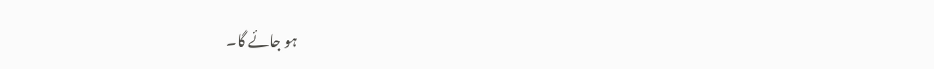ہو جائے گا۔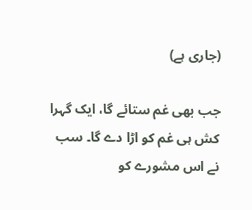(جاری ہے)

جب بھی غم ستائے گا، ایک گہرا کش ہی غم کو اڑا دے گا۔ سب نے اس مشورے کو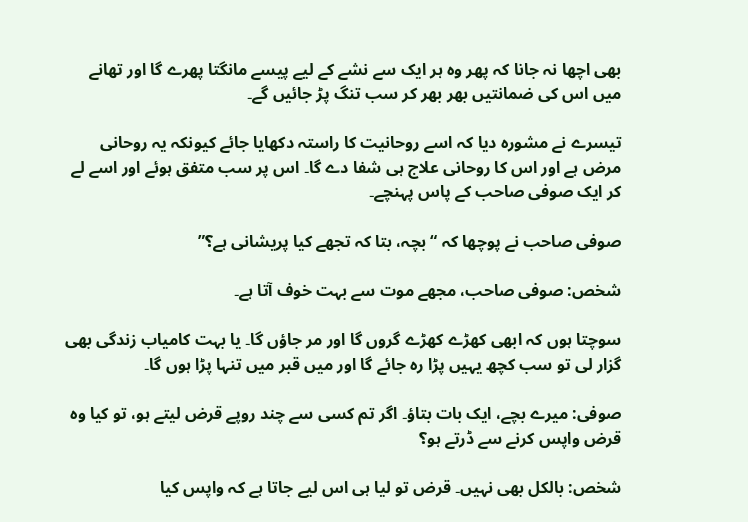بھی اچھا نہ جانا کہ پھر وہ ہر ایک سے نشے کے لیے پیسے مانگتا پھرے گا اور تھانے میں اس کی ضمانتیں بھر بھر کر سب تنگ پڑ جائیں گے۔

تیسرے نے مشورہ دیا کہ اسے روحانیت کا راستہ دکھایا جائے کیونکہ یہ روحانی مرض ہے اور اس کا روحانی علاج ہی شفا دے گا۔ اس پر سب متفق ہوئے اور اسے لے کر ایک صوفی صاحب کے پاس پہنچے۔

صوفی صاحب نے پوچھا کہ “بچہ، بتا کہ تجھے کیا پریشانی ہے؟”

شخص: صوفی صاحب، مجھے موت سے بہت خوف آتا ہے۔

سوچتا ہوں کہ ابھی کھڑے کھڑے گروں گا اور مر جاؤں گا۔ یا بہت کامیاب زندگی بھی گزار لی تو سب کچھ یہیں پڑا رہ جائے گا اور میں قبر میں تنہا پڑا ہوں گا۔

صوفی: میرے بچے، ایک بات بتاؤ۔ اگر تم کسی سے چند روپے قرض لیتے ہو، تو کیا وہ قرض واپس کرنے سے ڈرتے ہو؟

شخص: بالکل بھی نہیں۔ قرض تو لیا ہی اس لیے جاتا ہے کہ واپس کیا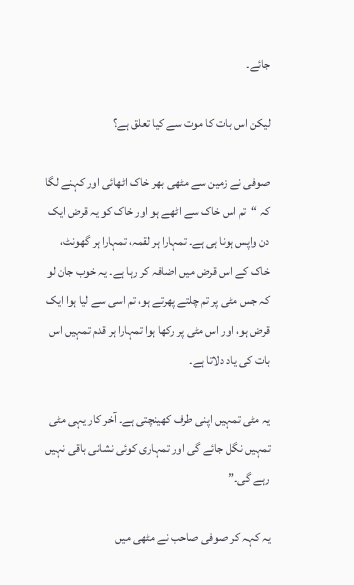جائے۔

لیکن اس بات کا موت سے کیا تعلق ہے؟

صوفی نے زمین سے مٹھی بھر خاک اٹھائی اور کہنے لگا کہ “تم اس خاک سے اٹھے ہو اور خاک کو یہ قرض ایک دن واپس ہونا ہی ہے۔ تمہارا ہر لقمہ، تمہارا ہر گھونٹ، خاک کے اس قرض میں اضافہ کر رہا ہے۔ یہ خوب جان لو کہ جس مٹی پر تم چلتے پھرتے ہو، تم اسی سے لیا ہوا ایک قرض ہو، اور اس مٹی پر رکھا ہوا تمہارا ہر قدم تمہیں اس بات کی یاد دلاتا ہے۔

یہ مٹی تمہیں اپنی طرف کھینچتی ہے۔ آخر کار یہی مٹی تمہیں نگل جائے گی اور تمہاری کوئی نشانی باقی نہیں رہے گی۔”

یہ کہہ کر صوفی صاحب نے مٹھی میں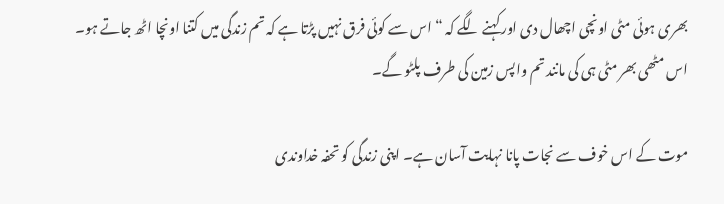بھری ہوئی مٹی اونچی اچھال دی اور کہنے لگے کہ “اس سے کوئی فرق نہیں پڑتا ہے کہ تم زندگی میں کتنا اونچا اٹھ جاتے ہو۔ اس مٹھی بھر مٹی ہی کی مانند تم واپس زمین کی طرف پلٹو گے۔

موت کے اس خوف سے نجات پانا نہایت آسان ہے۔ اپنی زندگی کو تحفہ خداوندی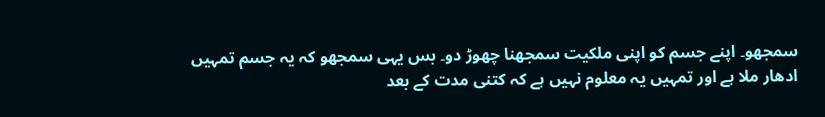سمجھو۔ اپنے جسم کو اپنی ملکیت سمجھنا چھوڑ دو۔ بس یہی سمجھو کہ یہ جسم تمہیں ادھار ملا ہے اور تمہیں یہ معلوم نہیں ہے کہ کتنی مدت کے بعد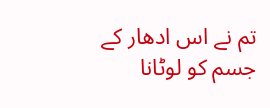تم نے اس ادھار کے جسم کو لوٹانا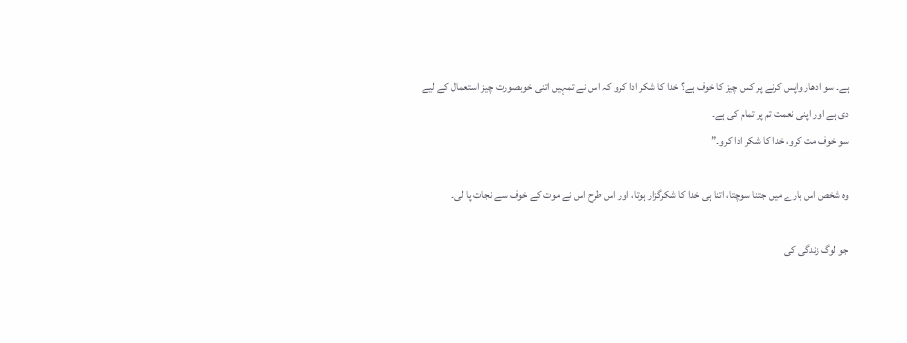ہے۔ سو ادھار واپس کرنے پر کس چیز کا خوف ہے؟ خدا کا شکر ادا کرو کہ اس نے تمہیں اتنی خوبصورت چیز استعمال کے لیے دی ہے اور اپنی نعمت تم پر تمام کی ہے۔
سو خوف مت کرو، خدا کا شکر ادا کرو۔”

وہ شخص اس بارے میں جتنا سوچتا، اتنا ہی خدا کا شکرگزار ہوتا، اور اس طرح اس نے موت کے خوف سے نجات پا لی۔

جو لوگ زندگی کی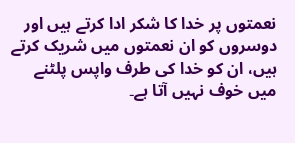نعمتوں پر خدا کا شکر ادا کرتے ہیں اور دوسروں کو ان نعمتوں میں شریک کرتے ہیں، ان کو خدا کی طرف واپس پلٹنے میں خوف نہیں آتا ہے۔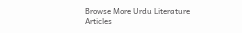Browse More Urdu Literature Articles